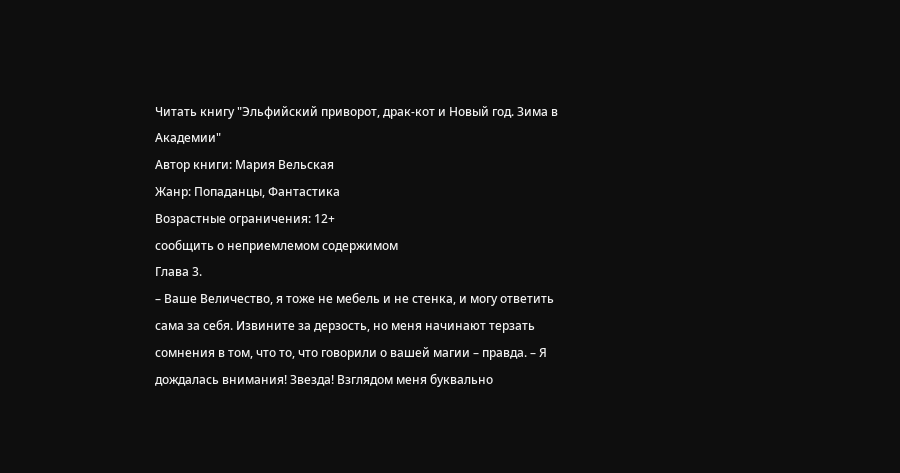Читать книгу "Эльфийский приворот, драк-кот и Новый год. Зима в Академии"
Автор книги: Мария Вельская
Жанр: Попаданцы, Фантастика
Возрастные ограничения: 12+
сообщить о неприемлемом содержимом
Глава 3.
– Ваше Величество, я тоже не мебель и не стенка, и могу ответить сама за себя. Извините за дерзость, но меня начинают терзать сомнения в том, что то, что говорили о вашей магии – правда. – Я дождалась внимания! Звезда! Взглядом меня буквально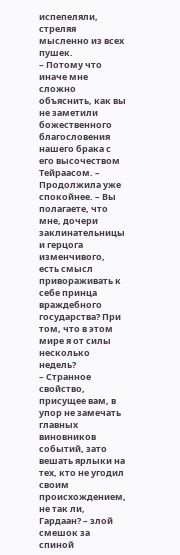испепеляли, стреляя мысленно из всех пушек.
– Потому что иначе мне сложно объяснить, как вы не заметили божественного благословения нашего брака с его высочеством Тейраасом. – Продолжила уже спокойнее. – Вы полагаете, что мне, дочери заклинательницы и герцога изменчивого, есть смысл привораживать к себе принца враждебного государства? При том, что в этом мире я от силы несколько недель?
– Странное свойство, присущее вам, в упор не замечать главных виновников событий, зато вешать ярлыки на тех, кто не угодил своим происхождением, не так ли, Гардаан? – злой смешок за спиной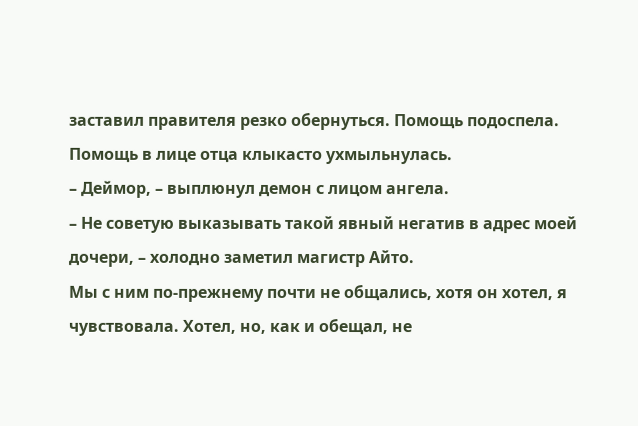заставил правителя резко обернуться. Помощь подоспела.
Помощь в лице отца клыкасто ухмыльнулась.
– Деймор, – выплюнул демон с лицом ангела.
– Не советую выказывать такой явный негатив в адрес моей дочери, – холодно заметил магистр Айто.
Мы с ним по-прежнему почти не общались, хотя он хотел, я чувствовала. Хотел, но, как и обещал, не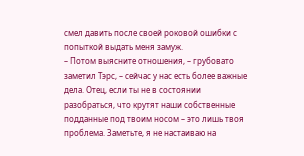смел давить после своей роковой ошибки с попыткой выдать меня замуж.
– Потом выясните отношения, – грубовато заметил Тэрс, – сейчас у нас есть более важные дела. Отец, если ты не в состоянии разобраться, что крутят наши собственные подданные под твоим носом – это лишь твоя проблема. Заметьте, я не настаиваю на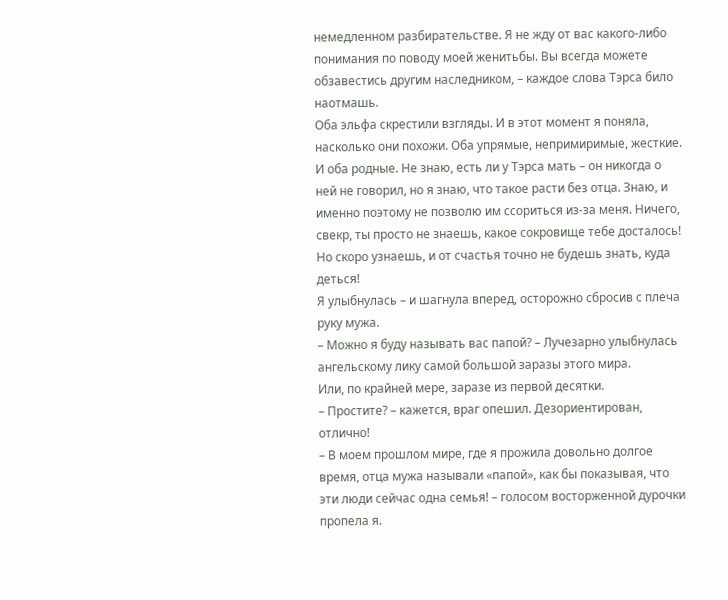немедленном разбирательстве. Я не жду от вас какого-либо понимания по поводу моей женитьбы. Вы всегда можете обзавестись другим наследником, – каждое слова Тэрса било наотмашь.
Оба эльфа скрестили взгляды. И в этот момент я поняла, насколько они похожи. Оба упрямые, непримиримые, жесткие. И оба родные. Не знаю, есть ли у Тэрса мать – он никогда о ней не говорил, но я знаю, что такое расти без отца. Знаю, и именно поэтому не позволю им ссориться из-за меня. Ничего, свекр, ты просто не знаешь, какое сокровище тебе досталось! Но скоро узнаешь, и от счастья точно не будешь знать, куда деться!
Я улыбнулась – и шагнула вперед, осторожно сбросив с плеча руку мужа.
– Можно я буду называть вас папой? – Лучезарно улыбнулась ангельскому лику самой большой заразы этого мира.
Или, по крайней мере, заразе из первой десятки.
– Простите? – кажется, враг опешил. Дезориентирован, отлично!
– В моем прошлом мире, где я прожила довольно долгое время, отца мужа называли «папой», как бы показывая, что эти люди сейчас одна семья! – голосом восторженной дурочки пропела я.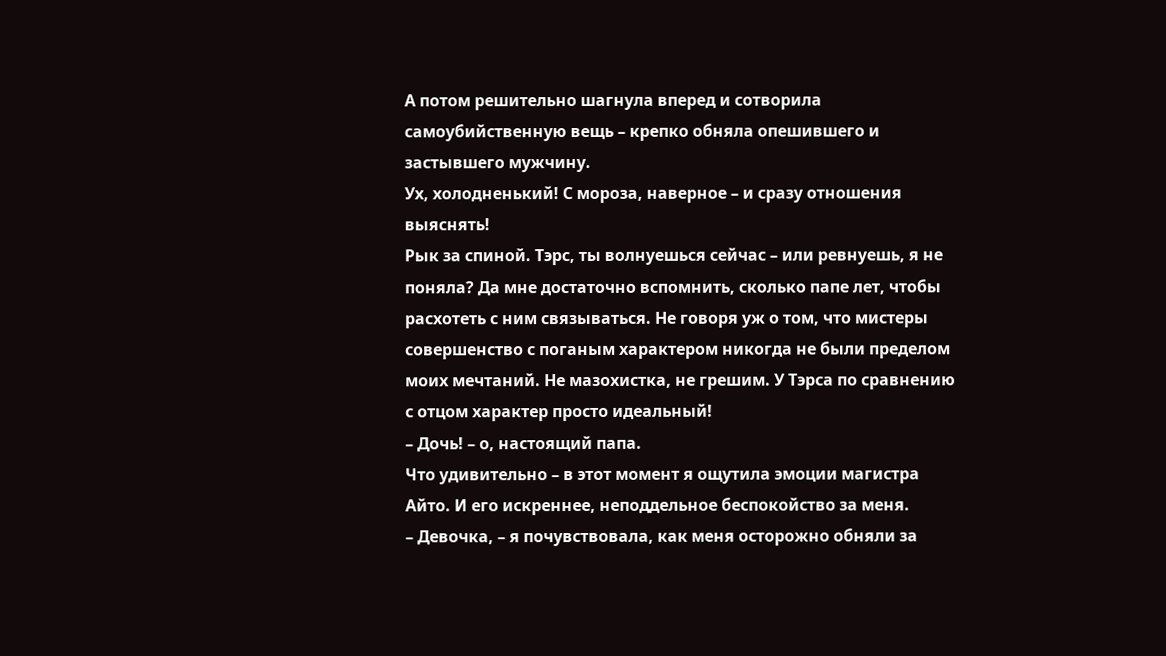А потом решительно шагнула вперед и сотворила самоубийственную вещь – крепко обняла опешившего и застывшего мужчину.
Ух, холодненький! С мороза, наверное – и сразу отношения выяснять!
Рык за спиной. Тэрс, ты волнуешься сейчас – или ревнуешь, я не поняла? Да мне достаточно вспомнить, сколько папе лет, чтобы расхотеть с ним связываться. Не говоря уж о том, что мистеры совершенство с поганым характером никогда не были пределом моих мечтаний. Не мазохистка, не грешим. У Тэрса по сравнению с отцом характер просто идеальный!
– Дочь! – о, настоящий папа.
Что удивительно – в этот момент я ощутила эмоции магистра Айто. И его искреннее, неподдельное беспокойство за меня.
– Девочка, – я почувствовала, как меня осторожно обняли за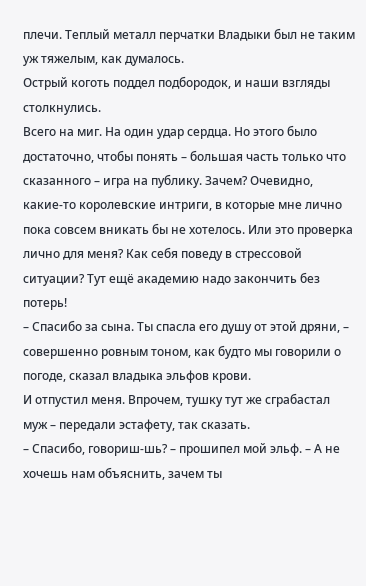плечи. Теплый металл перчатки Владыки был не таким уж тяжелым, как думалось.
Острый коготь поддел подбородок, и наши взгляды столкнулись.
Всего на миг. На один удар сердца. Но этого было достаточно, чтобы понять – большая часть только что сказанного – игра на публику. Зачем? Очевидно, какие-то королевские интриги, в которые мне лично пока совсем вникать бы не хотелось. Или это проверка лично для меня? Как себя поведу в стрессовой ситуации? Тут ещё академию надо закончить без потерь!
– Спасибо за сына. Ты спасла его душу от этой дряни, – совершенно ровным тоном, как будто мы говорили о погоде, сказал владыка эльфов крови.
И отпустил меня. Впрочем, тушку тут же сграбастал муж – передали эстафету, так сказать.
– Спасибо, говориш-шь? – прошипел мой эльф. – А не хочешь нам объяснить, зачем ты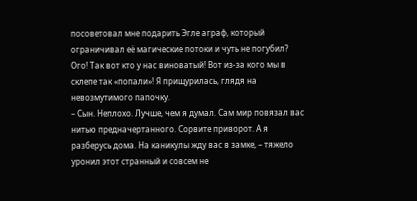посоветовал мне подарить Эгле аграф, который ограничивал её магические потоки и чуть не погубил?
Ого! Так вот кто у нас виноватый! Вот из-за кого мы в склепе так «попали»! Я прищурилась, глядя на невозмутимого папочку.
– Сын. Неплохо. Лучше, чем я думал. Сам мир повязал вас нитью предначертанного. Сорвите приворот. А я разберусь дома. На каникулы жду вас в замке, – тяжело уронил этот странный и совсем не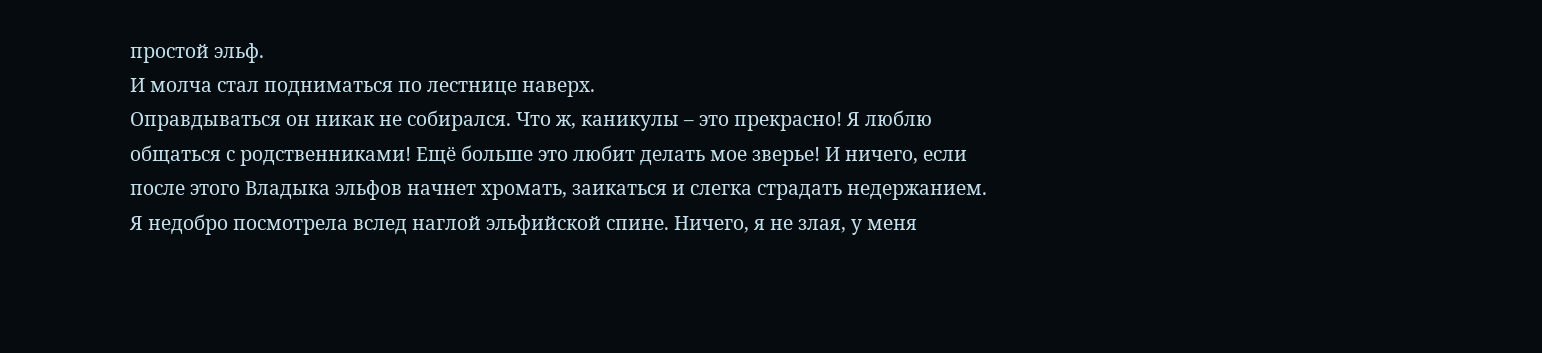простой эльф.
И молча стал подниматься по лестнице наверх.
Оправдываться он никак не собирался. Что ж, каникулы – это прекрасно! Я люблю общаться с родственниками! Ещё больше это любит делать мое зверье! И ничего, если после этого Владыка эльфов начнет хромать, заикаться и слегка страдать недержанием.
Я недобро посмотрела вслед наглой эльфийской спине. Ничего, я не злая, у меня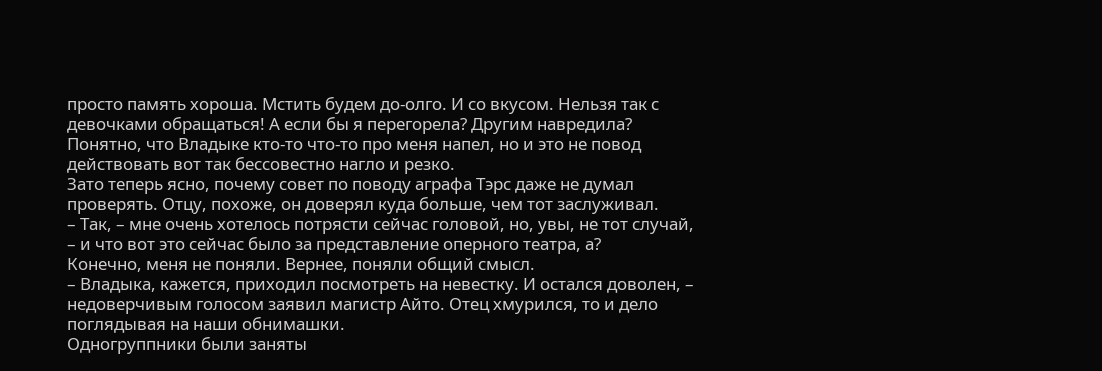просто память хороша. Мстить будем до-олго. И со вкусом. Нельзя так с девочками обращаться! А если бы я перегорела? Другим навредила? Понятно, что Владыке кто-то что-то про меня напел, но и это не повод действовать вот так бессовестно нагло и резко.
Зато теперь ясно, почему совет по поводу аграфа Тэрс даже не думал проверять. Отцу, похоже, он доверял куда больше, чем тот заслуживал.
– Так, – мне очень хотелось потрясти сейчас головой, но, увы, не тот случай, – и что вот это сейчас было за представление оперного театра, а?
Конечно, меня не поняли. Вернее, поняли общий смысл.
– Владыка, кажется, приходил посмотреть на невестку. И остался доволен, – недоверчивым голосом заявил магистр Айто. Отец хмурился, то и дело поглядывая на наши обнимашки.
Одногруппники были заняты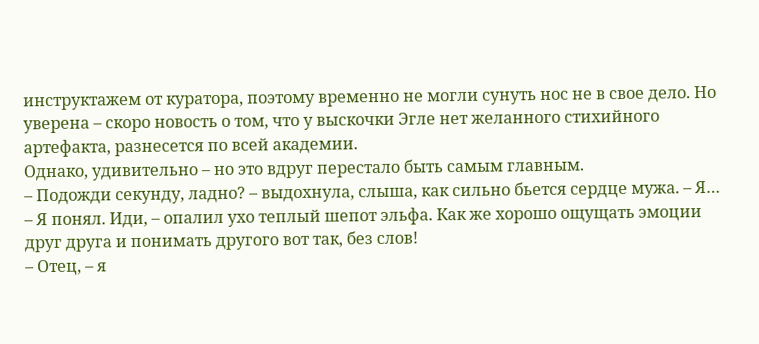инструктажем от куратора, поэтому временно не могли сунуть нос не в свое дело. Но уверена – скоро новость о том, что у выскочки Эгле нет желанного стихийного артефакта, разнесется по всей академии.
Однако, удивительно – но это вдруг перестало быть самым главным.
– Подожди секунду, ладно? – выдохнула, слыша, как сильно бьется сердце мужа. – Я…
– Я понял. Иди, – опалил ухо теплый шепот эльфа. Как же хорошо ощущать эмоции друг друга и понимать другого вот так, без слов!
– Отец, – я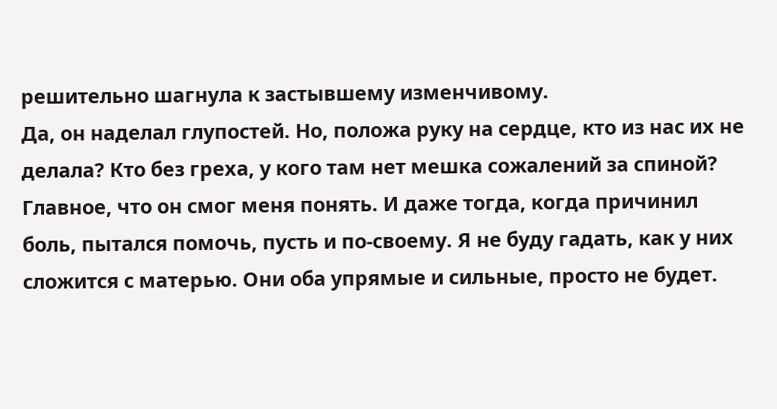решительно шагнула к застывшему изменчивому.
Да, он наделал глупостей. Но, положа руку на сердце, кто из нас их не делала? Кто без греха, у кого там нет мешка сожалений за спиной? Главное, что он смог меня понять. И даже тогда, когда причинил боль, пытался помочь, пусть и по-своему. Я не буду гадать, как у них сложится с матерью. Они оба упрямые и сильные, просто не будет.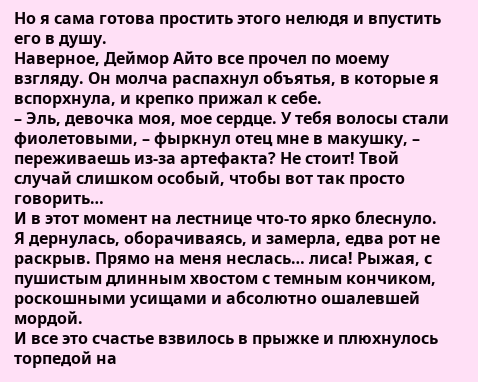Но я сама готова простить этого нелюдя и впустить его в душу.
Наверное, Деймор Айто все прочел по моему взгляду. Он молча распахнул объятья, в которые я вспорхнула, и крепко прижал к себе.
– Эль, девочка моя, мое сердце. У тебя волосы стали фиолетовыми, – фыркнул отец мне в макушку, – переживаешь из-за артефакта? Не стоит! Твой случай слишком особый, чтобы вот так просто говорить…
И в этот момент на лестнице что-то ярко блеснуло.
Я дернулась, оборачиваясь, и замерла, едва рот не раскрыв. Прямо на меня неслась… лиса! Рыжая, с пушистым длинным хвостом с темным кончиком, роскошными усищами и абсолютно ошалевшей мордой.
И все это счастье взвилось в прыжке и плюхнулось торпедой на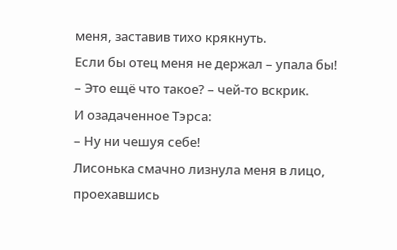меня, заставив тихо крякнуть.
Если бы отец меня не держал – упала бы!
– Это ещё что такое? – чей-то вскрик.
И озадаченное Тэрса:
– Ну ни чешуя себе!
Лисонька смачно лизнула меня в лицо, проехавшись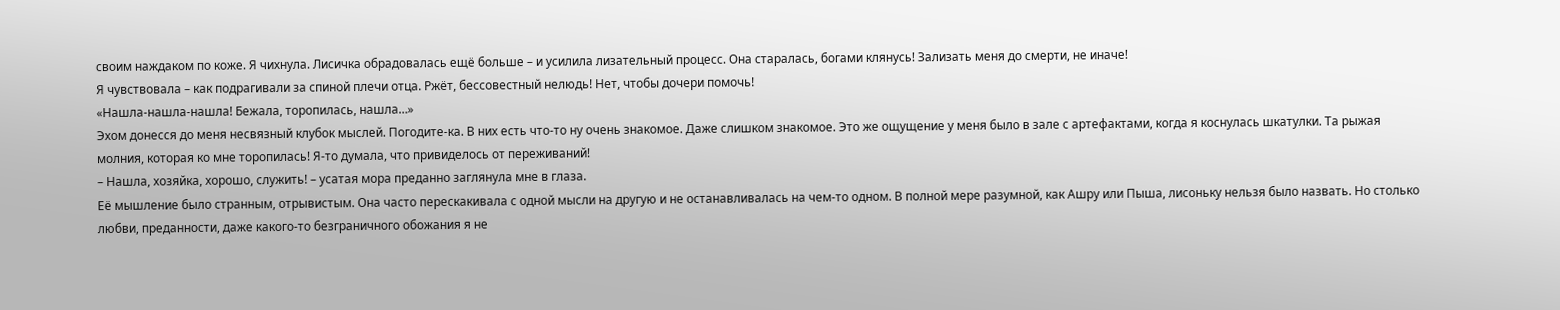своим наждаком по коже. Я чихнула. Лисичка обрадовалась ещё больше – и усилила лизательный процесс. Она старалась, богами клянусь! Зализать меня до смерти, не иначе!
Я чувствовала – как подрагивали за спиной плечи отца. Ржёт, бессовестный нелюдь! Нет, чтобы дочери помочь!
«Нашла-нашла-нашла! Бежала, торопилась, нашла…»
Эхом донесся до меня несвязный клубок мыслей. Погодите-ка. В них есть что-то ну очень знакомое. Даже слишком знакомое. Это же ощущение у меня было в зале с артефактами, когда я коснулась шкатулки. Та рыжая молния, которая ко мне торопилась! Я-то думала, что привиделось от переживаний!
– Нашла, хозяйка, хорошо, служить! – усатая мора преданно заглянула мне в глаза.
Её мышление было странным, отрывистым. Она часто перескакивала с одной мысли на другую и не останавливалась на чем-то одном. В полной мере разумной, как Ашру или Пыша, лисоньку нельзя было назвать. Но столько любви, преданности, даже какого-то безграничного обожания я не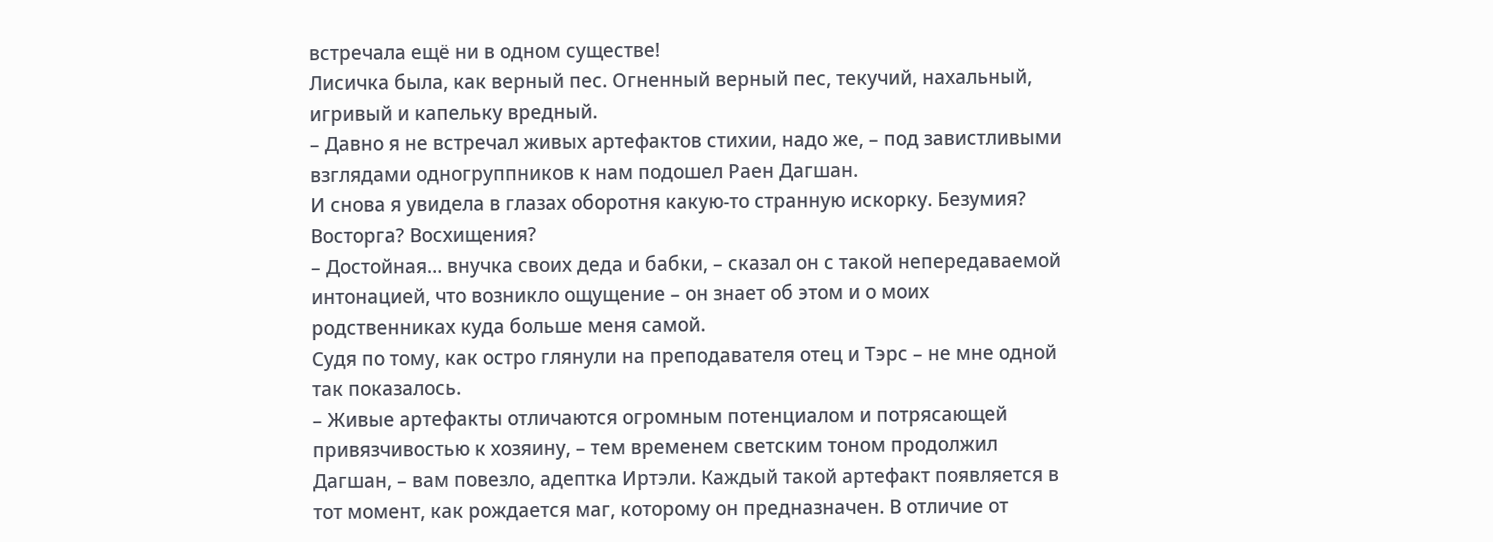встречала ещё ни в одном существе!
Лисичка была, как верный пес. Огненный верный пес, текучий, нахальный, игривый и капельку вредный.
– Давно я не встречал живых артефактов стихии, надо же, – под завистливыми взглядами одногруппников к нам подошел Раен Дагшан.
И снова я увидела в глазах оборотня какую-то странную искорку. Безумия? Восторга? Восхищения?
– Достойная… внучка своих деда и бабки, – сказал он с такой непередаваемой интонацией, что возникло ощущение – он знает об этом и о моих родственниках куда больше меня самой.
Судя по тому, как остро глянули на преподавателя отец и Тэрс – не мне одной так показалось.
– Живые артефакты отличаются огромным потенциалом и потрясающей привязчивостью к хозяину, – тем временем светским тоном продолжил Дагшан, – вам повезло, адептка Иртэли. Каждый такой артефакт появляется в тот момент, как рождается маг, которому он предназначен. В отличие от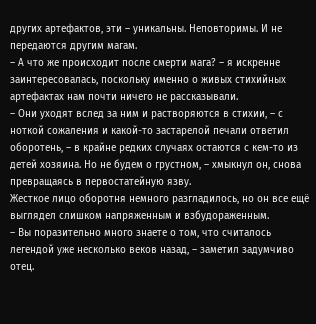других артефактов, эти – уникальны. Неповторимы. И не передаются другим магам.
– А что же происходит после смерти мага? – я искренне заинтересовалась, поскольку именно о живых стихийных артефактах нам почти ничего не рассказывали.
– Они уходят вслед за ним и растворяются в стихии, – с ноткой сожаления и какой-то застарелой печали ответил оборотень, – в крайне редких случаях остаются с кем-то из детей хозяина. Но не будем о грустном, – хмыкнул он, снова превращаясь в первостатейную язву.
Жесткое лицо оборотня немного разгладилось, но он все ещё выглядел слишком напряженным и взбудораженным.
– Вы поразительно много знаете о том, что считалось легендой уже несколько веков назад, – заметил задумчиво отец.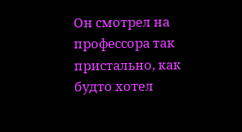Он смотрел на профессора так пристально, как будто хотел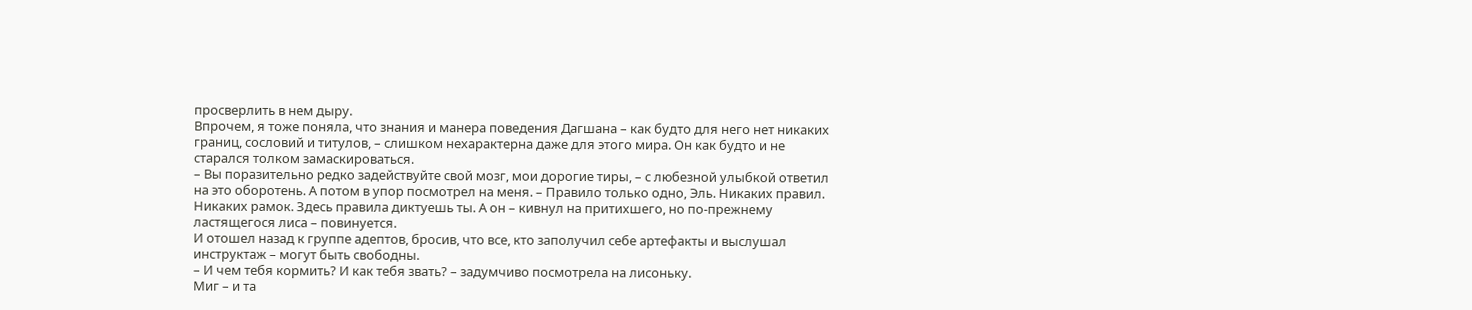просверлить в нем дыру.
Впрочем, я тоже поняла, что знания и манера поведения Дагшана – как будто для него нет никаких границ, сословий и титулов, – слишком нехарактерна даже для этого мира. Он как будто и не старался толком замаскироваться.
– Вы поразительно редко задействуйте свой мозг, мои дорогие тиры, – с любезной улыбкой ответил на это оборотень. А потом в упор посмотрел на меня. – Правило только одно, Эль. Никаких правил. Никаких рамок. Здесь правила диктуешь ты. А он – кивнул на притихшего, но по-прежнему ластящегося лиса – повинуется.
И отошел назад к группе адептов, бросив, что все, кто заполучил себе артефакты и выслушал инструктаж – могут быть свободны.
– И чем тебя кормить? И как тебя звать? – задумчиво посмотрела на лисоньку.
Миг – и та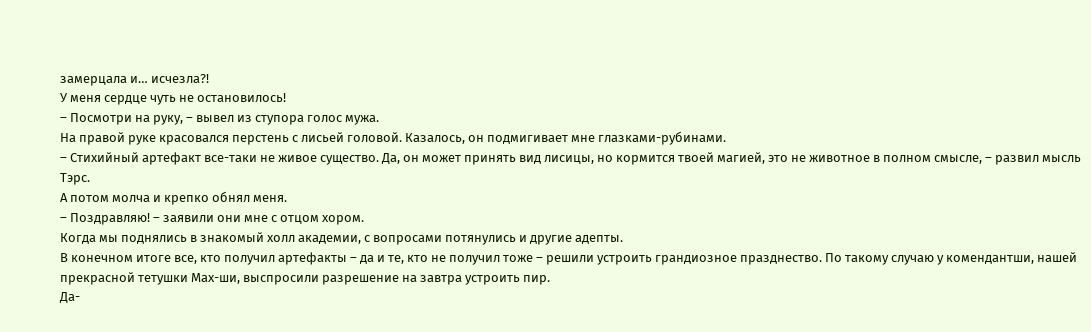замерцала и… исчезла?!
У меня сердце чуть не остановилось!
– Посмотри на руку, – вывел из ступора голос мужа.
На правой руке красовался перстень с лисьей головой. Казалось, он подмигивает мне глазками-рубинами.
– Стихийный артефакт все-таки не живое существо. Да, он может принять вид лисицы, но кормится твоей магией, это не животное в полном смысле, – развил мысль Тэрс.
А потом молча и крепко обнял меня.
– Поздравляю! – заявили они мне с отцом хором.
Когда мы поднялись в знакомый холл академии, с вопросами потянулись и другие адепты.
В конечном итоге все, кто получил артефакты – да и те, кто не получил тоже – решили устроить грандиозное празднество. По такому случаю у комендантши, нашей прекрасной тетушки Мах-ши, выспросили разрешение на завтра устроить пир.
Да-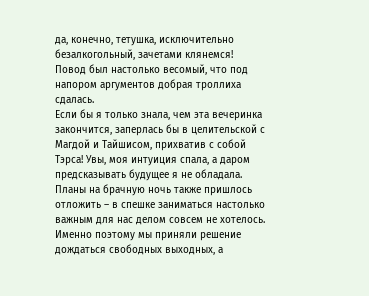да, конечно, тетушка, исключительно безалкогольный, зачетами клянемся!
Повод был настолько весомый, что под напором аргументов добрая троллиха сдалась.
Если бы я только знала, чем эта вечеринка закончится, заперлась бы в целительской с Магдой и Тайшисом, прихватив с собой Тэрса! Увы, моя интуиция спала, а даром предсказывать будущее я не обладала.
Планы на брачную ночь также пришлось отложить – в спешке заниматься настолько важным для нас делом совсем не хотелось. Именно поэтому мы приняли решение дождаться свободных выходных, а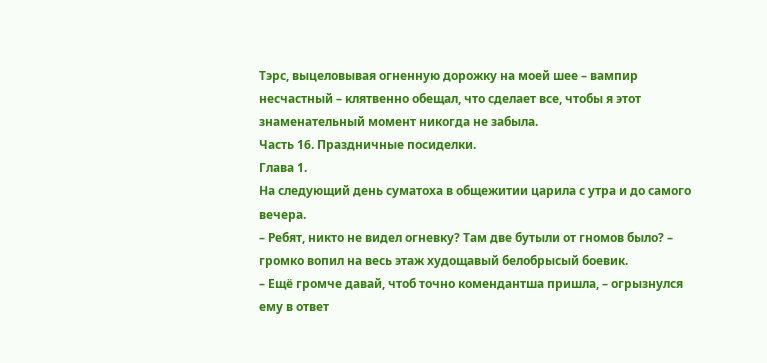Тэрс, выцеловывая огненную дорожку на моей шее – вампир несчастный – клятвенно обещал, что сделает все, чтобы я этот знаменательный момент никогда не забыла.
Часть 16. Праздничные посиделки.
Глава 1.
На следующий день суматоха в общежитии царила с утра и до самого вечера.
– Ребят, никто не видел огневку? Там две бутыли от гномов было? – громко вопил на весь этаж худощавый белобрысый боевик.
– Ещё громче давай, чтоб точно комендантша пришла, – огрызнулся ему в ответ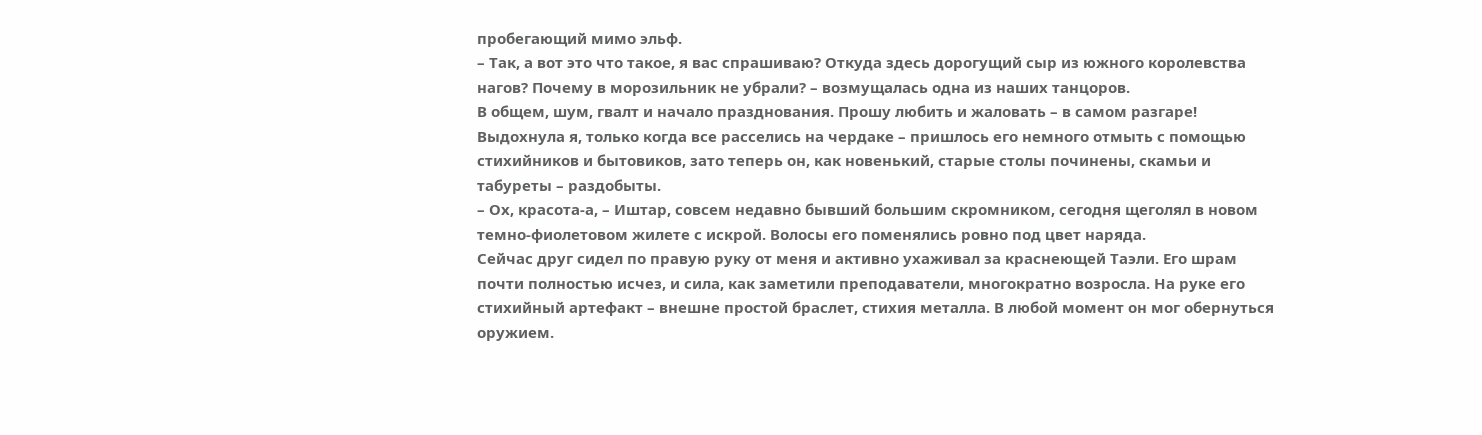пробегающий мимо эльф.
– Так, а вот это что такое, я вас спрашиваю? Откуда здесь дорогущий сыр из южного королевства нагов? Почему в морозильник не убрали? – возмущалась одна из наших танцоров.
В общем, шум, гвалт и начало празднования. Прошу любить и жаловать – в самом разгаре!
Выдохнула я, только когда все расселись на чердаке – пришлось его немного отмыть с помощью стихийников и бытовиков, зато теперь он, как новенький, старые столы починены, скамьи и табуреты – раздобыты.
– Ох, красота-а, – Иштар, совсем недавно бывший большим скромником, сегодня щеголял в новом темно-фиолетовом жилете с искрой. Волосы его поменялись ровно под цвет наряда.
Сейчас друг сидел по правую руку от меня и активно ухаживал за краснеющей Таэли. Его шрам почти полностью исчез, и сила, как заметили преподаватели, многократно возросла. На руке его стихийный артефакт – внешне простой браслет, стихия металла. В любой момент он мог обернуться оружием.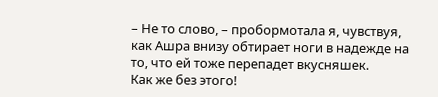– Не то слово, – пробормотала я, чувствуя, как Ашра внизу обтирает ноги в надежде на то, что ей тоже перепадет вкусняшек.
Как же без этого!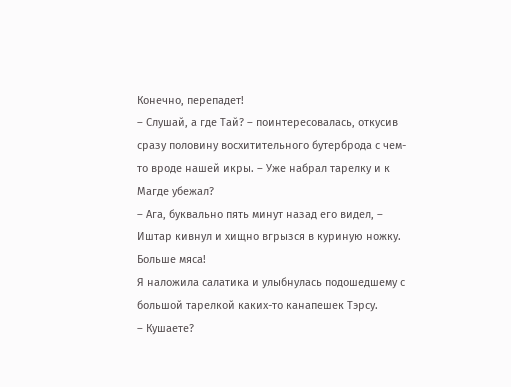Конечно, перепадет!
– Слушай, а где Тай? – поинтересовалась, откусив сразу половину восхитительного бутерброда с чем-то вроде нашей икры. – Уже набрал тарелку и к Магде убежал?
– Ага, буквально пять минут назад его видел, – Иштар кивнул и хищно вгрызся в куриную ножку.
Больше мяса!
Я наложила салатика и улыбнулась подошедшему с большой тарелкой каких-то канапешек Тэрсу.
– Кушаете?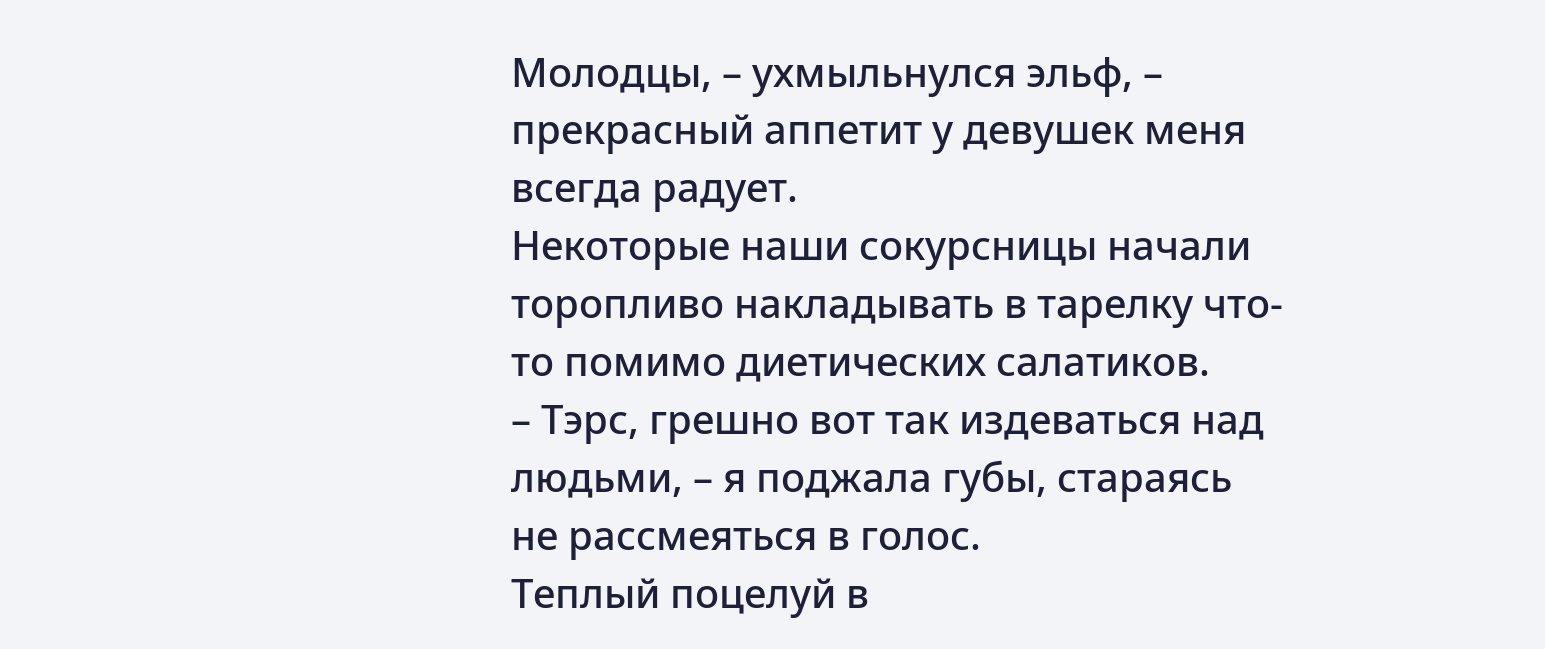Молодцы, – ухмыльнулся эльф, – прекрасный аппетит у девушек меня всегда радует.
Некоторые наши сокурсницы начали торопливо накладывать в тарелку что-то помимо диетических салатиков.
– Тэрс, грешно вот так издеваться над людьми, – я поджала губы, стараясь не рассмеяться в голос.
Теплый поцелуй в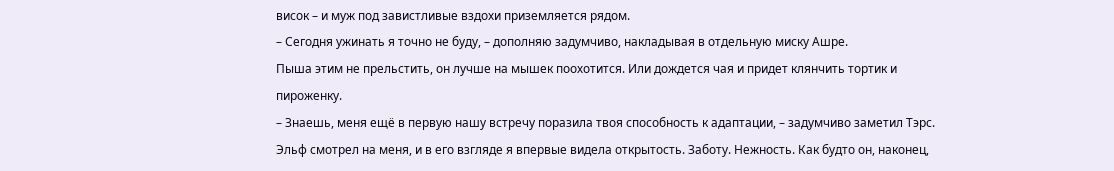висок – и муж под завистливые вздохи приземляется рядом.
– Сегодня ужинать я точно не буду, – дополняю задумчиво, накладывая в отдельную миску Ашре.
Пыша этим не прельстить, он лучше на мышек поохотится. Или дождется чая и придет клянчить тортик и пироженку.
– Знаешь, меня ещё в первую нашу встречу поразила твоя способность к адаптации, – задумчиво заметил Тэрс.
Эльф смотрел на меня, и в его взгляде я впервые видела открытость. Заботу. Нежность. Как будто он, наконец,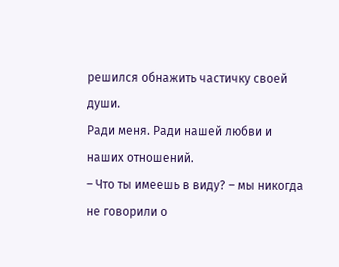решился обнажить частичку своей души.
Ради меня. Ради нашей любви и наших отношений.
– Что ты имеешь в виду? – мы никогда не говорили о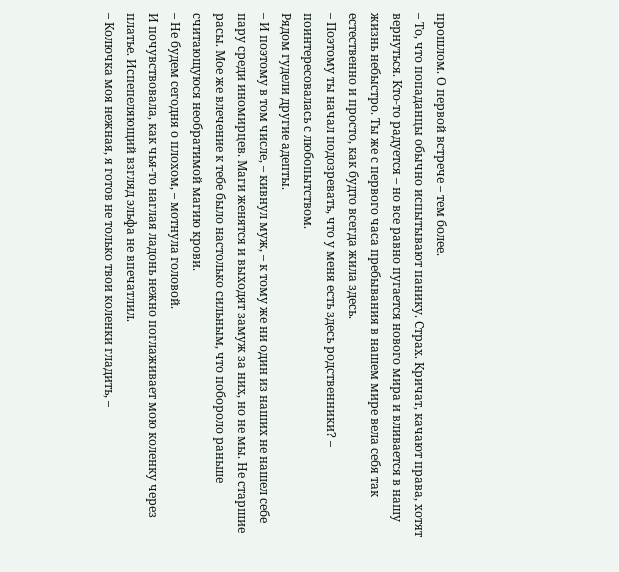прошлом. О первой встрече – тем более.
– То, что попаданцы обычно испытывают панику. Страх. Кричат, качают права, хотят вернуться. Кто-то радуется – но все равно пугается нового мира и вливается в нашу жизнь небыстро. Ты же с первого часа пребывания в нашем мире вела себя так естественно и просто, как будто всегда жила здесь.
– Поэтому ты начал подозревать, что у меня есть здесь родственники? – поинтересовалась с любопытством.
Рядом гудели другие адепты.
– И поэтому в том числе, – кивнул муж, – к тому же ни один из наших не нашел себе пару среди иномирцев. Маги женятся и выходят замуж за них, но не мы. Не старшие расы. Мое же влечение к тебе было настолько сильным, что побороло раньше считающуюся необратимой магию крови.
– Не будем сегодня о плохом, – мотнула головой.
И почувствовала, как чья-то наглая ладонь нежно поглаживает мою коленку через платье. Испепеляющий взгляд эльфа не впечатлил.
– Колючка моя нежная, я готов не только твои коленки гладить, –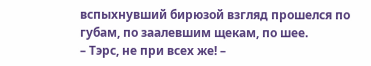вспыхнувший бирюзой взгляд прошелся по губам, по заалевшим щекам, по шее.
– Тэрс, не при всех же! –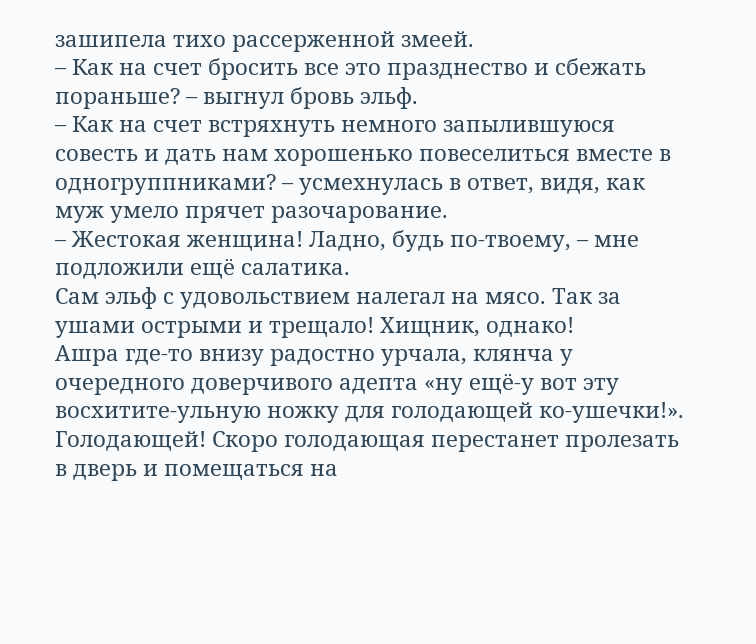зашипела тихо рассерженной змеей.
– Как на счет бросить все это празднество и сбежать пораньше? – выгнул бровь эльф.
– Как на счет встряхнуть немного запылившуюся совесть и дать нам хорошенько повеселиться вместе в одногруппниками? – усмехнулась в ответ, видя, как муж умело прячет разочарование.
– Жестокая женщина! Ладно, будь по-твоему, – мне подложили ещё салатика.
Сам эльф с удовольствием налегал на мясо. Так за ушами острыми и трещало! Хищник, однако!
Ашра где-то внизу радостно урчала, клянча у очередного доверчивого адепта «ну ещё-у вот эту восхитите-ульную ножку для голодающей ко-ушечки!». Голодающей! Скоро голодающая перестанет пролезать в дверь и помещаться на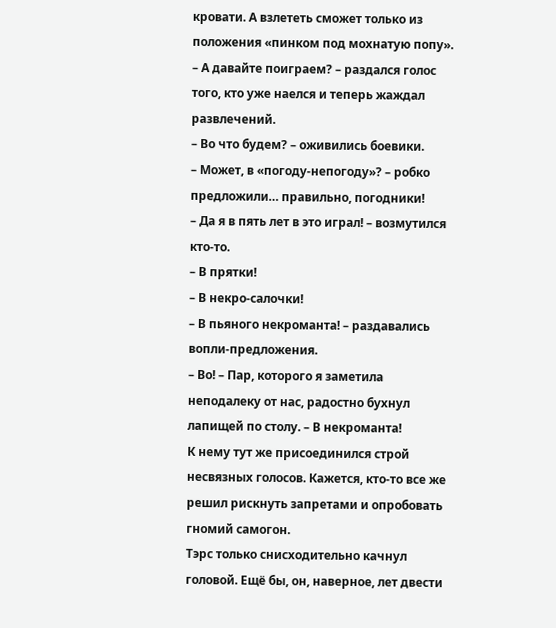кровати. А взлететь сможет только из положения «пинком под мохнатую попу».
– А давайте поиграем? – раздался голос того, кто уже наелся и теперь жаждал развлечений.
– Во что будем? – оживились боевики.
– Может, в «погоду-непогоду»? – робко предложили… правильно, погодники!
– Да я в пять лет в это играл! – возмутился кто-то.
– В прятки!
– В некро-салочки!
– В пьяного некроманта! – раздавались вопли-предложения.
– Во! – Пар, которого я заметила неподалеку от нас, радостно бухнул лапищей по столу. – В некроманта!
К нему тут же присоединился строй несвязных голосов. Кажется, кто-то все же решил рискнуть запретами и опробовать гномий самогон.
Тэрс только снисходительно качнул головой. Ещё бы, он, наверное, лет двести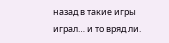назад в такие игры играл… и то вряд ли.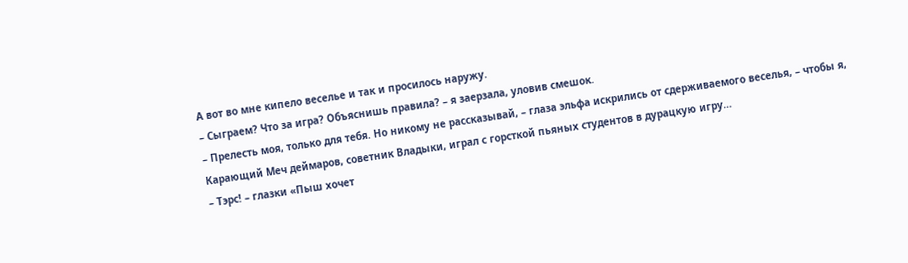А вот во мне кипело веселье и так и просилось наружу.
– Сыграем? Что за игра? Объяснишь правила? – я заерзала, уловив смешок.
– Прелесть моя, только для тебя. Но никому не рассказывай, – глаза эльфа искрились от сдерживаемого веселья, – чтобы я, Карающий Меч деймаров, советник Владыки, играл с горсткой пьяных студентов в дурацкую игру…
– Тэрс! – глазки «Пыш хочет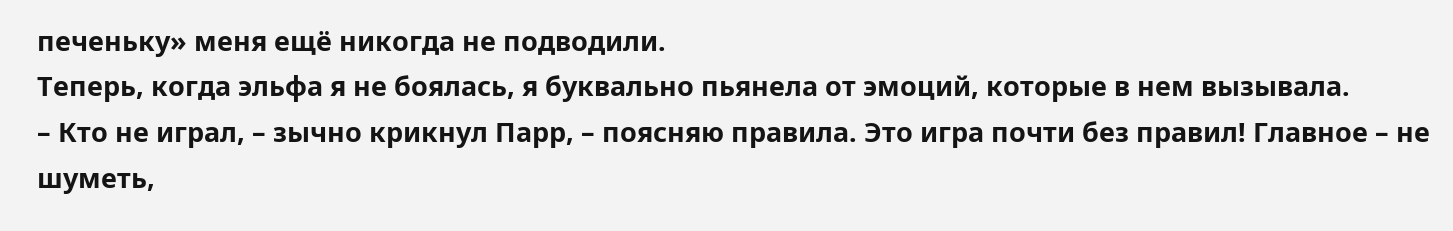печеньку» меня ещё никогда не подводили.
Теперь, когда эльфа я не боялась, я буквально пьянела от эмоций, которые в нем вызывала.
– Кто не играл, – зычно крикнул Парр, – поясняю правила. Это игра почти без правил! Главное – не шуметь,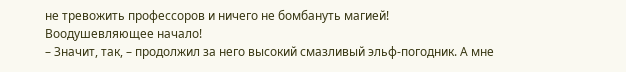не тревожить профессоров и ничего не бомбануть магией!
Воодушевляющее начало!
– Значит, так, – продолжил за него высокий смазливый эльф-погодник. А мне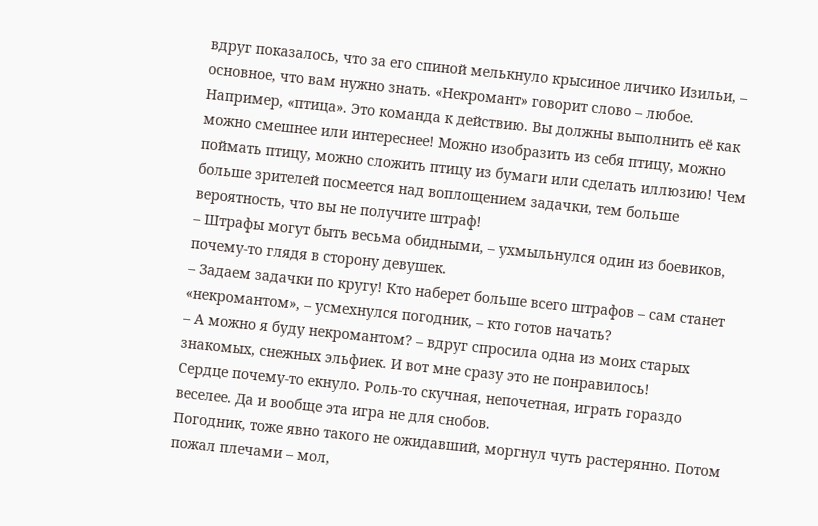вдруг показалось, что за его спиной мелькнуло крысиное личико Изильи, – основное, что вам нужно знать. «Некромант» говорит слово – любое. Например, «птица». Это команда к действию. Вы должны выполнить её как можно смешнее или интереснее! Можно изобразить из себя птицу, можно поймать птицу, можно сложить птицу из бумаги или сделать иллюзию! Чем больше зрителей посмеется над воплощением задачки, тем больше вероятность, что вы не получите штраф!
– Штрафы могут быть весьма обидными, – ухмыльнулся один из боевиков, почему-то глядя в сторону девушек.
– Задаем задачки по кругу! Кто наберет больше всего штрафов – сам станет «некромантом», – усмехнулся погодник, – кто готов начать?
– А можно я буду некромантом? – вдруг спросила одна из моих старых знакомых, снежных эльфиек. И вот мне сразу это не понравилось!
Сердце почему-то екнуло. Роль-то скучная, непочетная, играть гораздо веселее. Да и вообще эта игра не для снобов.
Погодник, тоже явно такого не ожидавший, моргнул чуть растерянно. Потом пожал плечами – мол,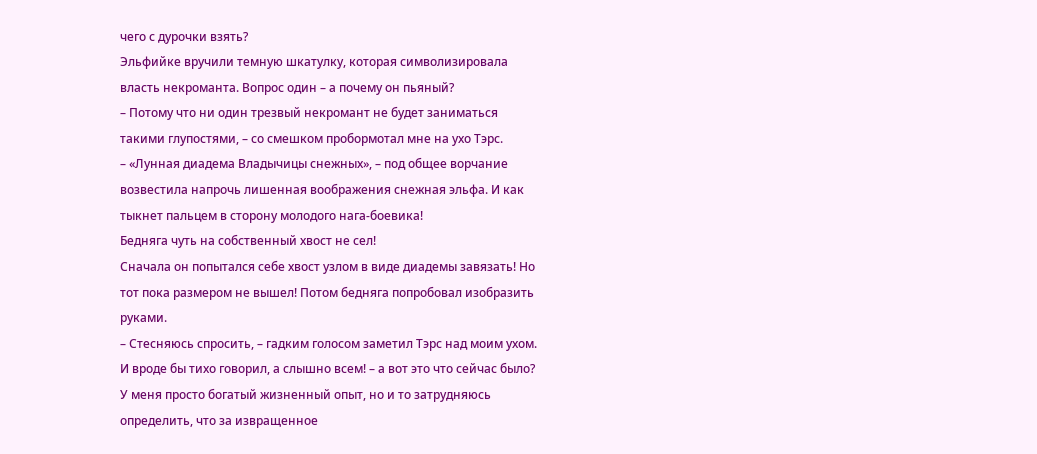чего с дурочки взять?
Эльфийке вручили темную шкатулку, которая символизировала власть некроманта. Вопрос один – а почему он пьяный?
– Потому что ни один трезвый некромант не будет заниматься такими глупостями, – со смешком пробормотал мне на ухо Тэрс.
– «Лунная диадема Владычицы снежных», – под общее ворчание возвестила напрочь лишенная воображения снежная эльфа. И как тыкнет пальцем в сторону молодого нага-боевика!
Бедняга чуть на собственный хвост не сел!
Сначала он попытался себе хвост узлом в виде диадемы завязать! Но тот пока размером не вышел! Потом бедняга попробовал изобразить руками.
– Стесняюсь спросить, – гадким голосом заметил Тэрс над моим ухом. И вроде бы тихо говорил, а слышно всем! – а вот это что сейчас было? У меня просто богатый жизненный опыт, но и то затрудняюсь определить, что за извращенное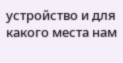устройство и для какого места нам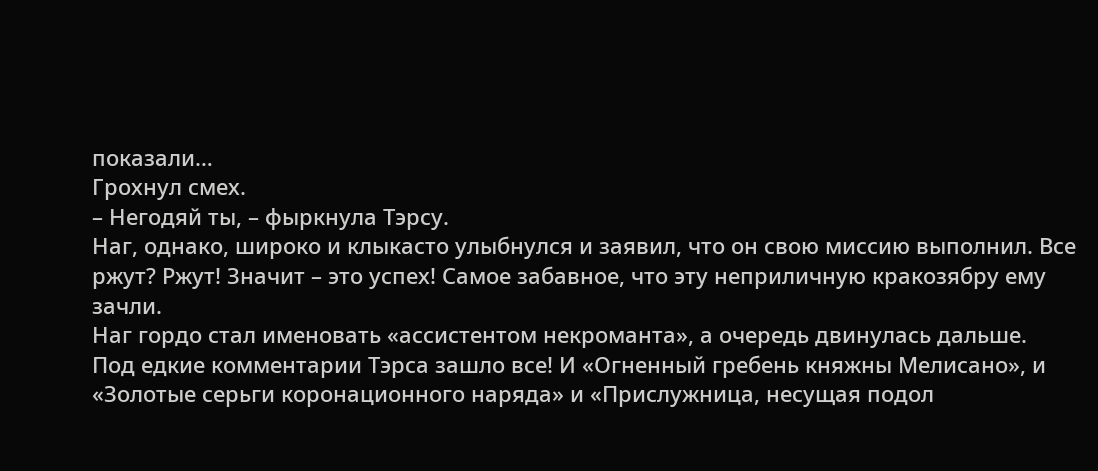показали…
Грохнул смех.
– Негодяй ты, – фыркнула Тэрсу.
Наг, однако, широко и клыкасто улыбнулся и заявил, что он свою миссию выполнил. Все ржут? Ржут! Значит – это успех! Самое забавное, что эту неприличную кракозябру ему зачли.
Наг гордо стал именовать «ассистентом некроманта», а очередь двинулась дальше.
Под едкие комментарии Тэрса зашло все! И «Огненный гребень княжны Мелисано», и «Золотые серьги коронационного наряда» и «Прислужница, несущая подол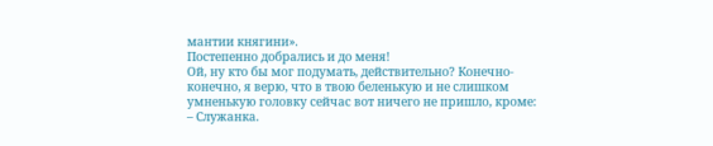мантии княгини».
Постепенно добрались и до меня!
Ой, ну кто бы мог подумать, действительно? Конечно-конечно, я верю, что в твою беленькую и не слишком умненькую головку сейчас вот ничего не пришло, кроме:
– Служанка.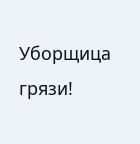Уборщица грязи!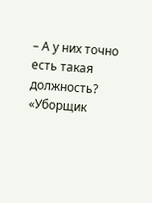– А у них точно есть такая должность?
«Уборщик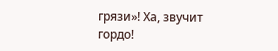грязи»! Ха, звучит гордо!